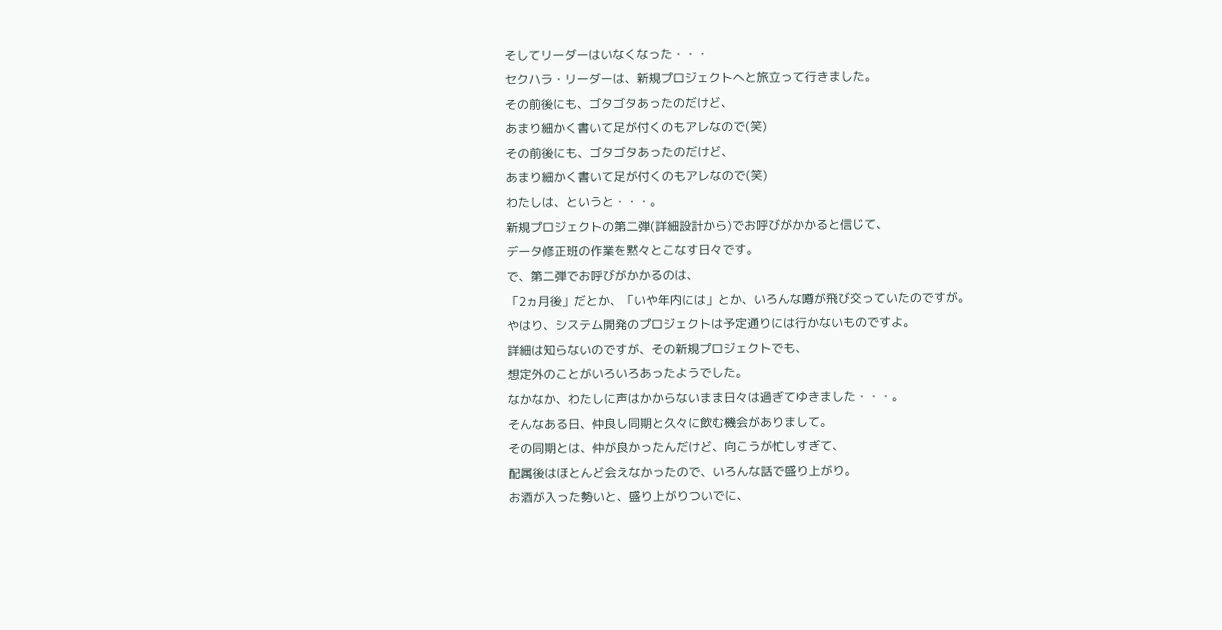そしてリーダーはいなくなった・・・
セクハラ・リーダーは、新規プロジェクトへと旅立って行きました。
その前後にも、ゴタゴタあったのだけど、
あまり細かく書いて足が付くのもアレなので(笑)
その前後にも、ゴタゴタあったのだけど、
あまり細かく書いて足が付くのもアレなので(笑)
わたしは、というと・・・。
新規プロジェクトの第二弾(詳細設計から)でお呼びがかかると信じて、
データ修正班の作業を黙々とこなす日々です。
で、第二弾でお呼びがかかるのは、
「2ヵ月後」だとか、「いや年内には」とか、いろんな噂が飛び交っていたのですが。
やはり、システム開発のプロジェクトは予定通りには行かないものですよ。
詳細は知らないのですが、その新規プロジェクトでも、
想定外のことがいろいろあったようでした。
なかなか、わたしに声はかからないまま日々は過ぎてゆきました・・・。
そんなある日、仲良し同期と久々に飲む機会がありまして。
その同期とは、仲が良かったんだけど、向こうが忙しすぎて、
配属後はほとんど会えなかったので、いろんな話で盛り上がり。
お酒が入った勢いと、盛り上がりついでに、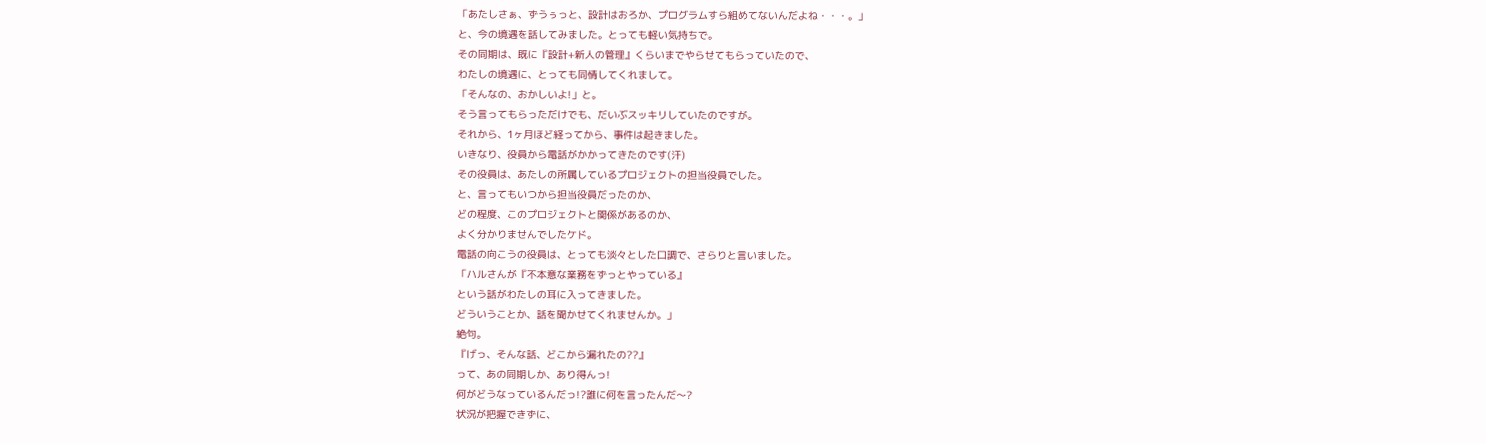「あたしさぁ、ずうぅっと、設計はおろか、プログラムすら組めてないんだよね・・・。」
と、今の境遇を話してみました。とっても軽い気持ちで。
その同期は、既に『設計+新人の管理』くらいまでやらせてもらっていたので、
わたしの境遇に、とっても同情してくれまして。
「そんなの、おかしいよ!」と。
そう言ってもらっただけでも、だいぶスッキリしていたのですが。
それから、1ヶ月ほど経ってから、事件は起きました。
いきなり、役員から電話がかかってきたのです(汗)
その役員は、あたしの所属しているプロジェクトの担当役員でした。
と、言ってもいつから担当役員だったのか、
どの程度、このプロジェクトと関係があるのか、
よく分かりませんでしたケド。
電話の向こうの役員は、とっても淡々とした口調で、さらりと言いました。
「ハルさんが『不本意な業務をずっとやっている』
という話がわたしの耳に入ってきました。
どういうことか、話を聞かせてくれませんか。」
絶句。
『げっ、そんな話、どこから漏れたの??』
って、あの同期しか、あり得んっ!
何がどうなっているんだっ!?誰に何を言ったんだ〜?
状況が把握できずに、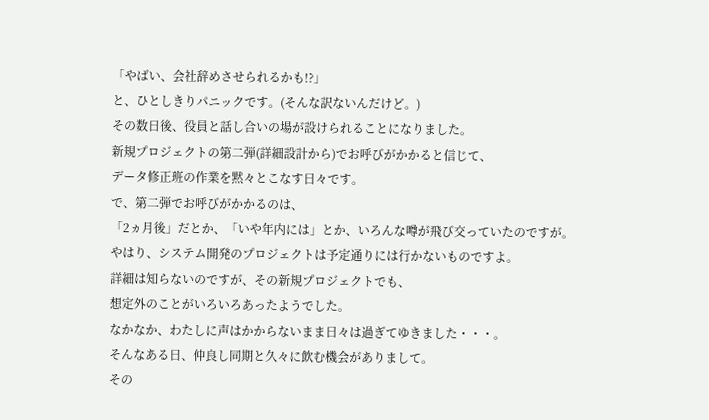「やばい、会社辞めさせられるかも!?」
と、ひとしきりパニックです。(そんな訳ないんだけど。)
その数日後、役員と話し合いの場が設けられることになりました。
新規プロジェクトの第二弾(詳細設計から)でお呼びがかかると信じて、
データ修正班の作業を黙々とこなす日々です。
で、第二弾でお呼びがかかるのは、
「2ヵ月後」だとか、「いや年内には」とか、いろんな噂が飛び交っていたのですが。
やはり、システム開発のプロジェクトは予定通りには行かないものですよ。
詳細は知らないのですが、その新規プロジェクトでも、
想定外のことがいろいろあったようでした。
なかなか、わたしに声はかからないまま日々は過ぎてゆきました・・・。
そんなある日、仲良し同期と久々に飲む機会がありまして。
その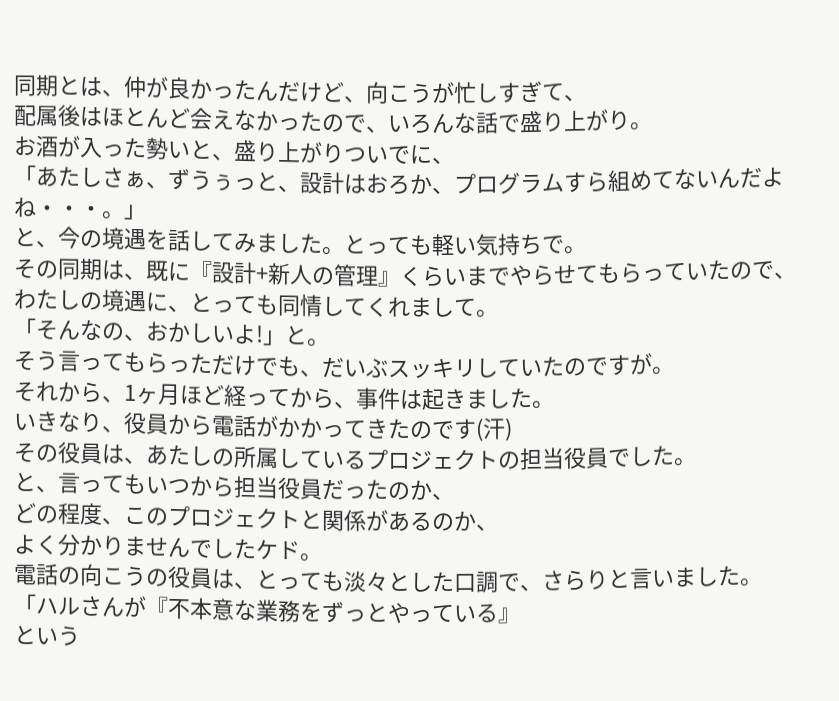同期とは、仲が良かったんだけど、向こうが忙しすぎて、
配属後はほとんど会えなかったので、いろんな話で盛り上がり。
お酒が入った勢いと、盛り上がりついでに、
「あたしさぁ、ずうぅっと、設計はおろか、プログラムすら組めてないんだよね・・・。」
と、今の境遇を話してみました。とっても軽い気持ちで。
その同期は、既に『設計+新人の管理』くらいまでやらせてもらっていたので、
わたしの境遇に、とっても同情してくれまして。
「そんなの、おかしいよ!」と。
そう言ってもらっただけでも、だいぶスッキリしていたのですが。
それから、1ヶ月ほど経ってから、事件は起きました。
いきなり、役員から電話がかかってきたのです(汗)
その役員は、あたしの所属しているプロジェクトの担当役員でした。
と、言ってもいつから担当役員だったのか、
どの程度、このプロジェクトと関係があるのか、
よく分かりませんでしたケド。
電話の向こうの役員は、とっても淡々とした口調で、さらりと言いました。
「ハルさんが『不本意な業務をずっとやっている』
という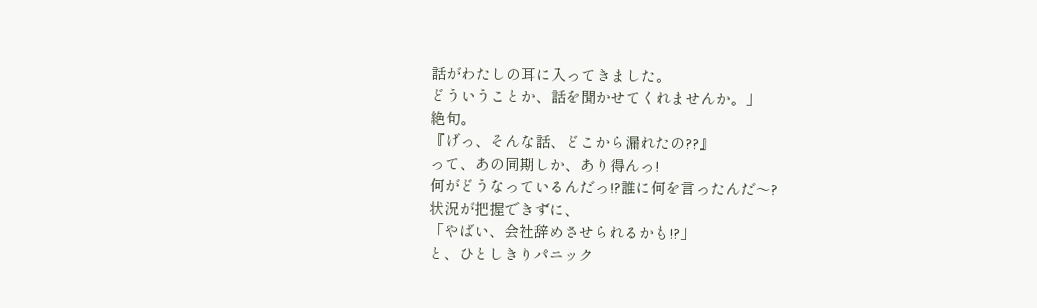話がわたしの耳に入ってきました。
どういうことか、話を聞かせてくれませんか。」
絶句。
『げっ、そんな話、どこから漏れたの??』
って、あの同期しか、あり得んっ!
何がどうなっているんだっ!?誰に何を言ったんだ〜?
状況が把握できずに、
「やばい、会社辞めさせられるかも!?」
と、ひとしきりパニック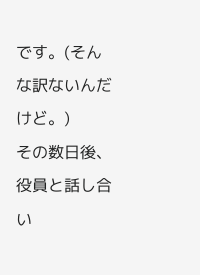です。(そんな訳ないんだけど。)
その数日後、役員と話し合い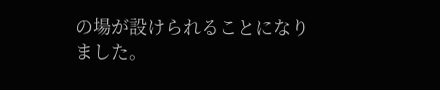の場が設けられることになりました。